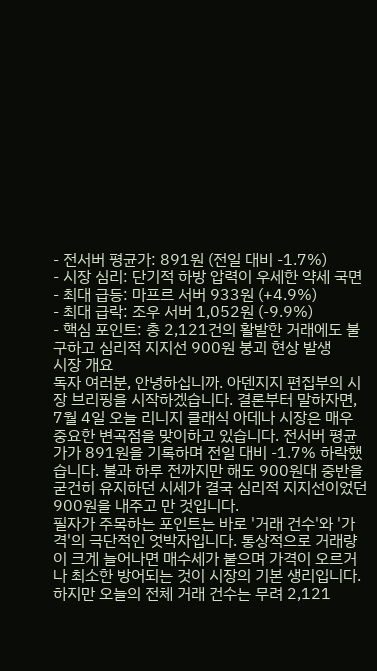- 전서버 평균가: 891원 (전일 대비 -1.7%)
- 시장 심리: 단기적 하방 압력이 우세한 약세 국면
- 최대 급등: 마프르 서버 933원 (+4.9%)
- 최대 급락: 조우 서버 1,052원 (-9.9%)
- 핵심 포인트: 총 2,121건의 활발한 거래에도 불구하고 심리적 지지선 900원 붕괴 현상 발생
시장 개요
독자 여러분, 안녕하십니까. 아덴지지 편집부의 시장 브리핑을 시작하겠습니다. 결론부터 말하자면, 7월 4일 오늘 리니지 클래식 아데나 시장은 매우 중요한 변곡점을 맞이하고 있습니다. 전서버 평균가가 891원을 기록하며 전일 대비 -1.7% 하락했습니다. 불과 하루 전까지만 해도 900원대 중반을 굳건히 유지하던 시세가 결국 심리적 지지선이었던 900원을 내주고 만 것입니다.
필자가 주목하는 포인트는 바로 '거래 건수'와 '가격'의 극단적인 엇박자입니다. 통상적으로 거래량이 크게 늘어나면 매수세가 붙으며 가격이 오르거나 최소한 방어되는 것이 시장의 기본 생리입니다. 하지만 오늘의 전체 거래 건수는 무려 2,121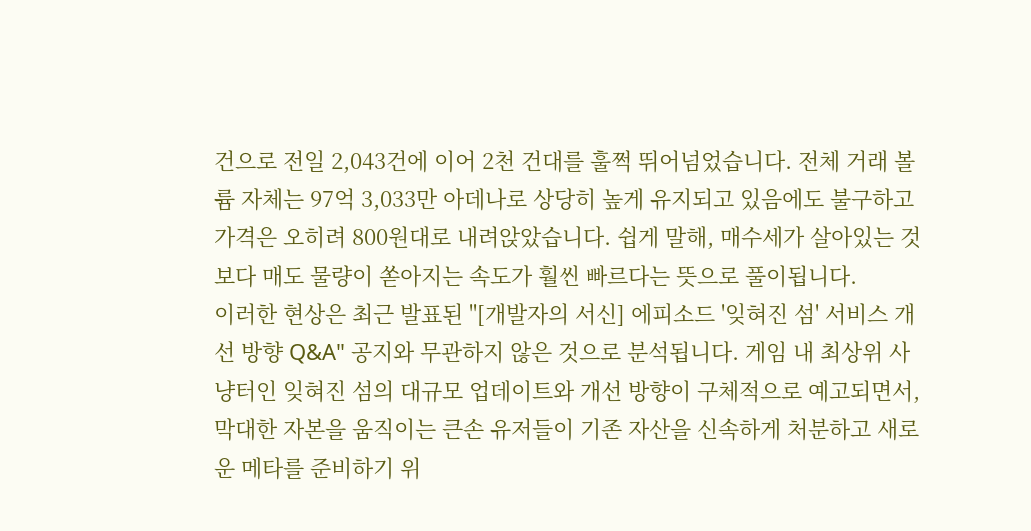건으로 전일 2,043건에 이어 2천 건대를 훌쩍 뛰어넘었습니다. 전체 거래 볼륨 자체는 97억 3,033만 아데나로 상당히 높게 유지되고 있음에도 불구하고 가격은 오히려 800원대로 내려앉았습니다. 쉽게 말해, 매수세가 살아있는 것보다 매도 물량이 쏟아지는 속도가 훨씬 빠르다는 뜻으로 풀이됩니다.
이러한 현상은 최근 발표된 "[개발자의 서신] 에피소드 '잊혀진 섬' 서비스 개선 방향 Q&A" 공지와 무관하지 않은 것으로 분석됩니다. 게임 내 최상위 사냥터인 잊혀진 섬의 대규모 업데이트와 개선 방향이 구체적으로 예고되면서, 막대한 자본을 움직이는 큰손 유저들이 기존 자산을 신속하게 처분하고 새로운 메타를 준비하기 위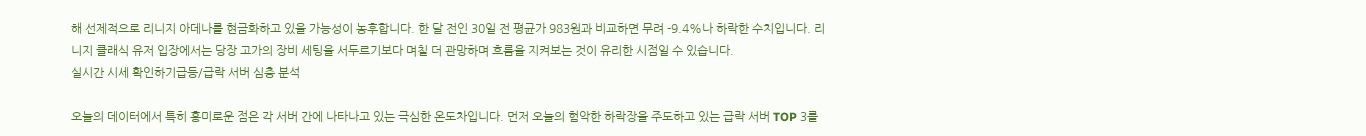해 선제적으로 리니지 아데나를 현금화하고 있을 가능성이 농후합니다. 한 달 전인 30일 전 평균가 983원과 비교하면 무려 -9.4%나 하락한 수치입니다. 리니지 클래식 유저 입장에서는 당장 고가의 장비 세팅을 서두르기보다 며칠 더 관망하며 흐름을 지켜보는 것이 유리한 시점일 수 있습니다.
실시간 시세 확인하기급등/급락 서버 심층 분석

오늘의 데이터에서 특히 흥미로운 점은 각 서버 간에 나타나고 있는 극심한 온도차입니다. 먼저 오늘의 험악한 하락장을 주도하고 있는 급락 서버 TOP 3를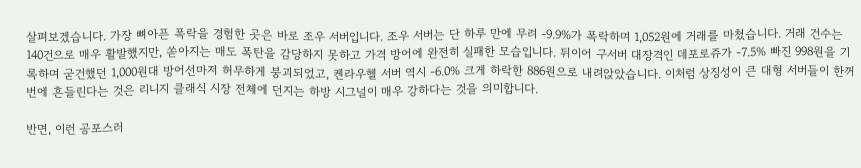살펴보겠습니다. 가장 뼈아픈 폭락을 경험한 곳은 바로 조우 서버입니다. 조우 서버는 단 하루 만에 무려 -9.9%가 폭락하며 1,052원에 거래를 마쳤습니다. 거래 건수는 140건으로 매우 활발했지만, 쏟아지는 매도 폭탄을 감당하지 못하고 가격 방어에 완전히 실패한 모습입니다. 뒤이어 구서버 대장격인 데포로쥬가 -7.5% 빠진 998원을 기록하며 굳건했던 1,000원대 방어선마저 허무하게 붕괴되었고, 켄라우헬 서버 역시 -6.0% 크게 하락한 886원으로 내려앉았습니다. 이처럼 상징성이 큰 대형 서버들이 한꺼번에 흔들린다는 것은 리니지 클래식 시장 전체에 던지는 하방 시그널이 매우 강하다는 것을 의미합니다.

반면, 이런 공포스러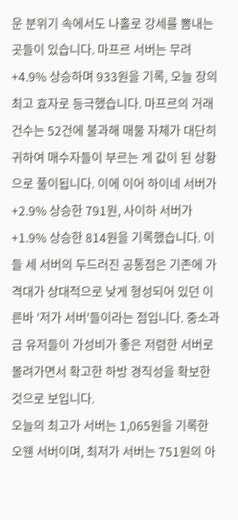운 분위기 속에서도 나홀로 강세를 뽐내는 곳들이 있습니다. 마프르 서버는 무려 +4.9% 상승하며 933원을 기록, 오늘 장의 최고 효자로 등극했습니다. 마프르의 거래 건수는 52건에 불과해 매물 자체가 대단히 귀하여 매수자들이 부르는 게 값이 된 상황으로 풀이됩니다. 이에 이어 하이네 서버가 +2.9% 상승한 791원, 사이하 서버가 +1.9% 상승한 814원을 기록했습니다. 이들 세 서버의 두드러진 공통점은 기존에 가격대가 상대적으로 낮게 형성되어 있던 이른바 '저가 서버'들이라는 점입니다. 중소과금 유저들이 가성비가 좋은 저렴한 서버로 몰려가면서 확고한 하방 경직성을 확보한 것으로 보입니다.
오늘의 최고가 서버는 1,065원을 기록한 오웬 서버이며, 최저가 서버는 751원의 아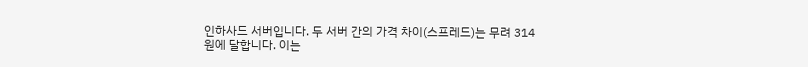인하사드 서버입니다. 두 서버 간의 가격 차이(스프레드)는 무려 314원에 달합니다. 이는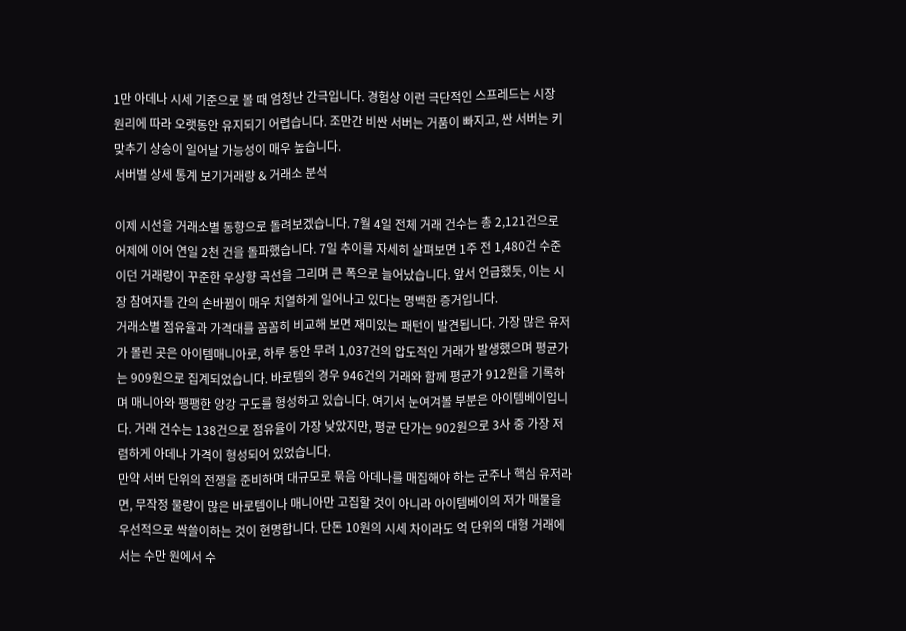1만 아데나 시세 기준으로 볼 때 엄청난 간극입니다. 경험상 이런 극단적인 스프레드는 시장 원리에 따라 오랫동안 유지되기 어렵습니다. 조만간 비싼 서버는 거품이 빠지고, 싼 서버는 키맞추기 상승이 일어날 가능성이 매우 높습니다.
서버별 상세 통계 보기거래량 & 거래소 분석

이제 시선을 거래소별 동향으로 돌려보겠습니다. 7월 4일 전체 거래 건수는 총 2,121건으로 어제에 이어 연일 2천 건을 돌파했습니다. 7일 추이를 자세히 살펴보면 1주 전 1,480건 수준이던 거래량이 꾸준한 우상향 곡선을 그리며 큰 폭으로 늘어났습니다. 앞서 언급했듯, 이는 시장 참여자들 간의 손바뀜이 매우 치열하게 일어나고 있다는 명백한 증거입니다.
거래소별 점유율과 가격대를 꼼꼼히 비교해 보면 재미있는 패턴이 발견됩니다. 가장 많은 유저가 몰린 곳은 아이템매니아로, 하루 동안 무려 1,037건의 압도적인 거래가 발생했으며 평균가는 909원으로 집계되었습니다. 바로템의 경우 946건의 거래와 함께 평균가 912원을 기록하며 매니아와 팽팽한 양강 구도를 형성하고 있습니다. 여기서 눈여겨볼 부분은 아이템베이입니다. 거래 건수는 138건으로 점유율이 가장 낮았지만, 평균 단가는 902원으로 3사 중 가장 저렴하게 아데나 가격이 형성되어 있었습니다.
만약 서버 단위의 전쟁을 준비하며 대규모로 묶음 아데나를 매집해야 하는 군주나 핵심 유저라면, 무작정 물량이 많은 바로템이나 매니아만 고집할 것이 아니라 아이템베이의 저가 매물을 우선적으로 싹쓸이하는 것이 현명합니다. 단돈 10원의 시세 차이라도 억 단위의 대형 거래에서는 수만 원에서 수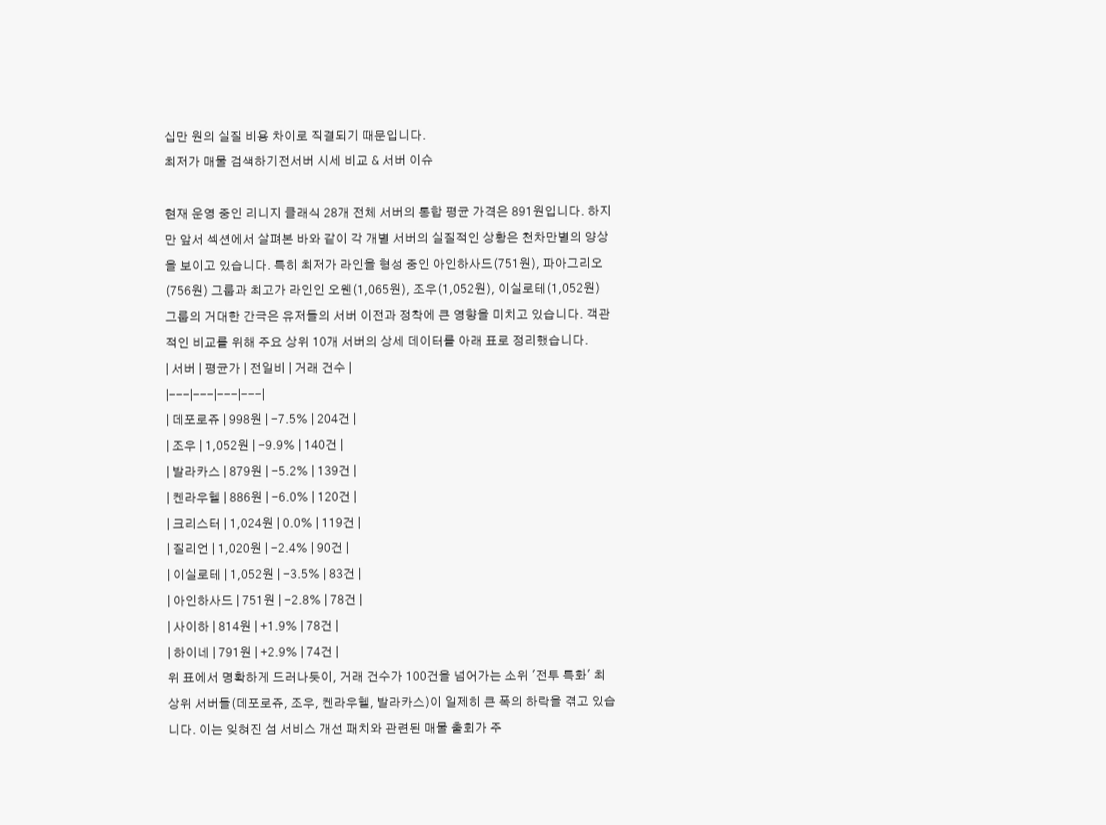십만 원의 실질 비용 차이로 직결되기 때문입니다.
최저가 매물 검색하기전서버 시세 비교 & 서버 이슈

현재 운영 중인 리니지 클래식 28개 전체 서버의 통합 평균 가격은 891원입니다. 하지만 앞서 섹션에서 살펴본 바와 같이 각 개별 서버의 실질적인 상황은 천차만별의 양상을 보이고 있습니다. 특히 최저가 라인을 형성 중인 아인하사드(751원), 파아그리오(756원) 그룹과 최고가 라인인 오웬(1,065원), 조우(1,052원), 이실로테(1,052원) 그룹의 거대한 간극은 유저들의 서버 이전과 정착에 큰 영향을 미치고 있습니다. 객관적인 비교를 위해 주요 상위 10개 서버의 상세 데이터를 아래 표로 정리했습니다.
| 서버 | 평균가 | 전일비 | 거래 건수 |
|---|---|---|---|
| 데포로쥬 | 998원 | -7.5% | 204건 |
| 조우 | 1,052원 | -9.9% | 140건 |
| 발라카스 | 879원 | -5.2% | 139건 |
| 켄라우헬 | 886원 | -6.0% | 120건 |
| 크리스터 | 1,024원 | 0.0% | 119건 |
| 질리언 | 1,020원 | -2.4% | 90건 |
| 이실로테 | 1,052원 | -3.5% | 83건 |
| 아인하사드 | 751원 | -2.8% | 78건 |
| 사이하 | 814원 | +1.9% | 78건 |
| 하이네 | 791원 | +2.9% | 74건 |
위 표에서 명확하게 드러나듯이, 거래 건수가 100건을 넘어가는 소위 '전투 특화' 최상위 서버들(데포로쥬, 조우, 켄라우헬, 발라카스)이 일제히 큰 폭의 하락을 겪고 있습니다. 이는 잊혀진 섬 서비스 개선 패치와 관련된 매물 출회가 주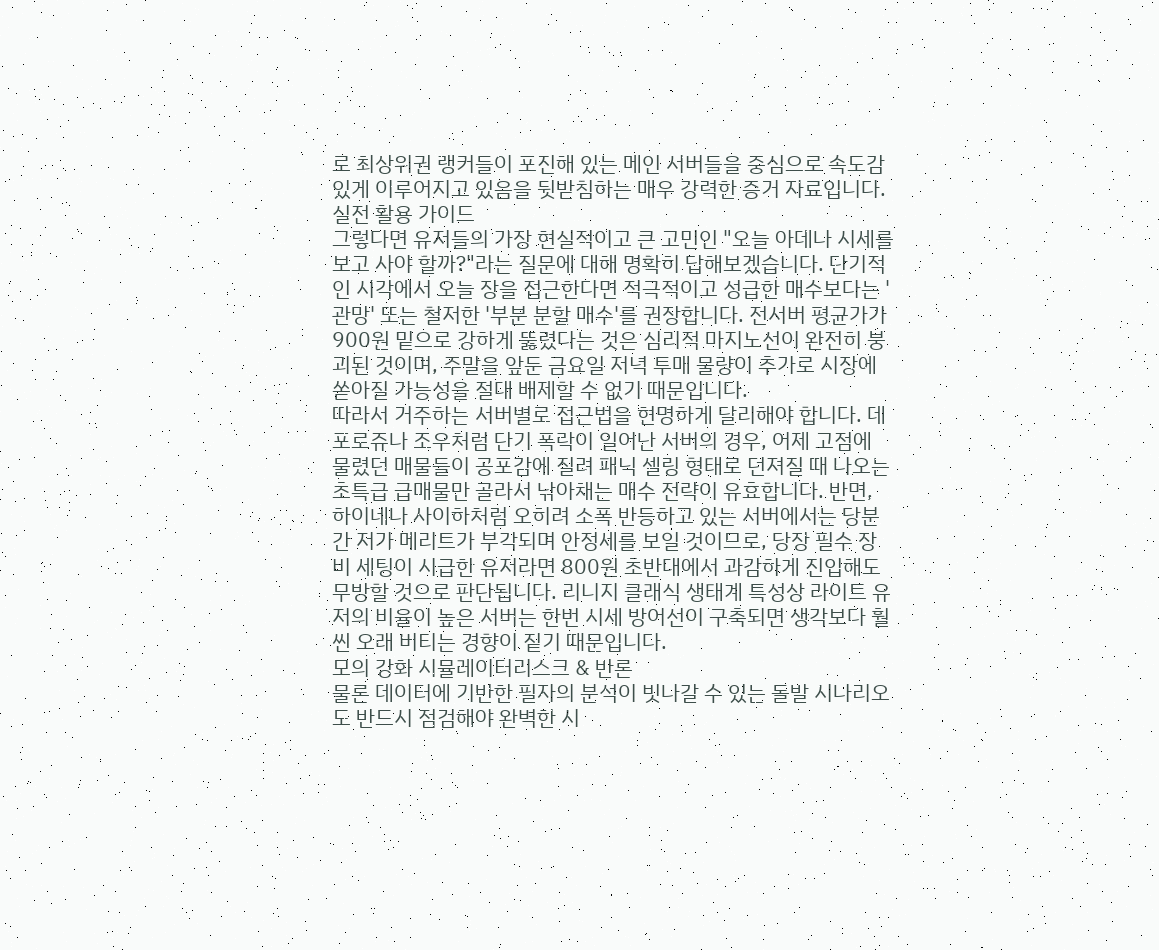로 최상위권 랭커들이 포진해 있는 메인 서버들을 중심으로 속도감 있게 이루어지고 있음을 뒷받침하는 매우 강력한 증거 자료입니다.
실전 활용 가이드
그렇다면 유저들의 가장 현실적이고 큰 고민인 "오늘 아데나 시세를 보고 사야 할까?"라는 질문에 대해 명확히 답해보겠습니다. 단기적인 시각에서 오늘 장을 접근한다면 적극적이고 성급한 매수보다는 '관망' 또는 철저한 '부분 분할 매수'를 권장합니다. 전서버 평균가가 900원 밑으로 강하게 뚫렸다는 것은 심리적 마지노선이 완전히 붕괴된 것이며, 주말을 앞둔 금요일 저녁 투매 물량이 추가로 시장에 쏟아질 가능성을 절대 배제할 수 없기 때문입니다.
따라서 거주하는 서버별로 접근법을 현명하게 달리해야 합니다. 데포로쥬나 조우처럼 단기 폭락이 일어난 서버의 경우, 어제 고점에 물렸던 매물들이 공포감에 질려 패닉 셀링 형태로 던져질 때 나오는 초특급 급매물만 골라서 낚아채는 매수 전략이 유효합니다. 반면, 하이네나 사이하처럼 오히려 소폭 반등하고 있는 서버에서는 당분간 저가 메리트가 부각되며 안정세를 보일 것이므로, 당장 필수 장비 세팅이 시급한 유저라면 800원 초반대에서 과감하게 진입해도 무방할 것으로 판단됩니다. 리니지 클래식 생태계 특성상 라이트 유저의 비율이 높은 서버는 한번 시세 방어선이 구축되면 생각보다 훨씬 오래 버티는 경향이 짙기 때문입니다.
모의 강화 시뮬레이터리스크 & 반론
물론 데이터에 기반한 필자의 분석이 빗나갈 수 있는 돌발 시나리오도 반드시 점검해야 완벽한 시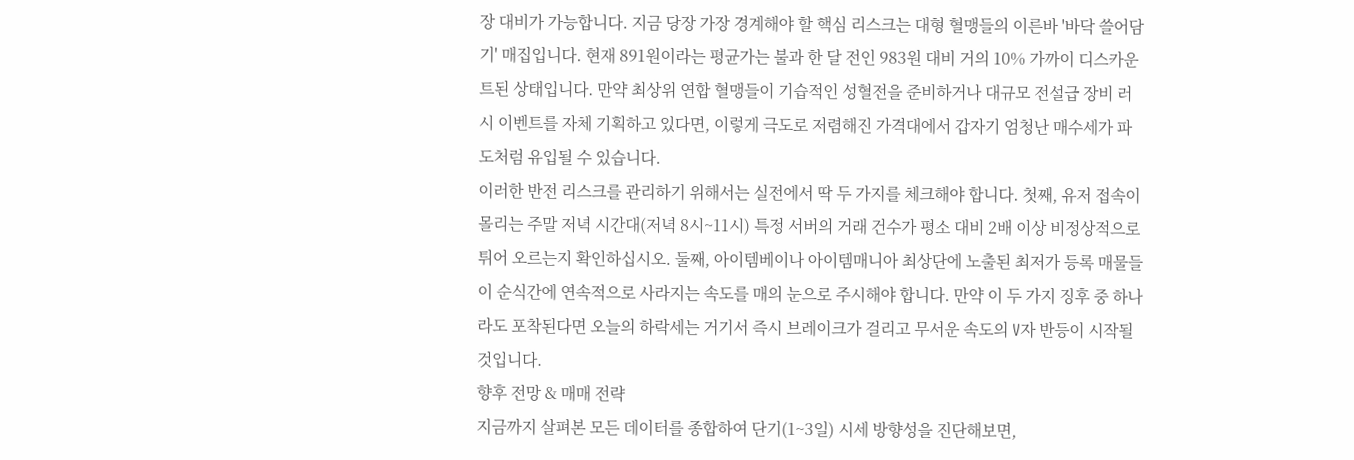장 대비가 가능합니다. 지금 당장 가장 경계해야 할 핵심 리스크는 대형 혈맹들의 이른바 '바닥 쓸어담기' 매집입니다. 현재 891원이라는 평균가는 불과 한 달 전인 983원 대비 거의 10% 가까이 디스카운트된 상태입니다. 만약 최상위 연합 혈맹들이 기습적인 성혈전을 준비하거나 대규모 전설급 장비 러시 이벤트를 자체 기획하고 있다면, 이렇게 극도로 저렴해진 가격대에서 갑자기 엄청난 매수세가 파도처럼 유입될 수 있습니다.
이러한 반전 리스크를 관리하기 위해서는 실전에서 딱 두 가지를 체크해야 합니다. 첫째, 유저 접속이 몰리는 주말 저녁 시간대(저녁 8시~11시) 특정 서버의 거래 건수가 평소 대비 2배 이상 비정상적으로 튀어 오르는지 확인하십시오. 둘째, 아이템베이나 아이템매니아 최상단에 노출된 최저가 등록 매물들이 순식간에 연속적으로 사라지는 속도를 매의 눈으로 주시해야 합니다. 만약 이 두 가지 징후 중 하나라도 포착된다면 오늘의 하락세는 거기서 즉시 브레이크가 걸리고 무서운 속도의 V자 반등이 시작될 것입니다.
향후 전망 & 매매 전략
지금까지 살펴본 모든 데이터를 종합하여 단기(1~3일) 시세 방향성을 진단해보면,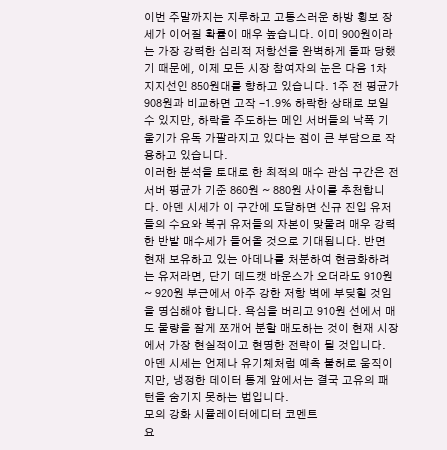이번 주말까지는 지루하고 고통스러운 하방 횡보 장세가 이어질 확률이 매우 높습니다. 이미 900원이라는 가장 강력한 심리적 저항선을 완벽하게 돌파 당했기 때문에, 이제 모든 시장 참여자의 눈은 다음 1차 지지선인 850원대를 향하고 있습니다. 1주 전 평균가 908원과 비교하면 고작 -1.9% 하락한 상태로 보일 수 있지만, 하락을 주도하는 메인 서버들의 낙폭 기울기가 유독 가팔라지고 있다는 점이 큰 부담으로 작용하고 있습니다.
이러한 분석을 토대로 한 최적의 매수 관심 구간은 전서버 평균가 기준 860원 ~ 880원 사이를 추천합니다. 아덴 시세가 이 구간에 도달하면 신규 진입 유저들의 수요와 복귀 유저들의 자본이 맞물려 매우 강력한 반발 매수세가 들어올 것으로 기대됩니다. 반면 현재 보유하고 있는 아데나를 처분하여 현금화하려는 유저라면, 단기 데드캣 바운스가 오더라도 910원 ~ 920원 부근에서 아주 강한 저항 벽에 부딪힐 것임을 명심해야 합니다. 욕심을 버리고 910원 선에서 매도 물량을 잘게 쪼개어 분할 매도하는 것이 현재 시장에서 가장 현실적이고 현명한 전략이 될 것입니다. 아덴 시세는 언제나 유기체처럼 예측 불허로 움직이지만, 냉정한 데이터 통계 앞에서는 결국 고유의 패턴을 숨기지 못하는 법입니다.
모의 강화 시뮬레이터에디터 코멘트
요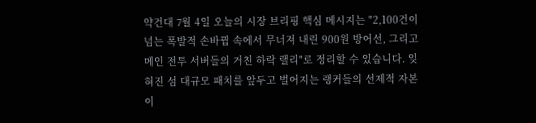약건대 7월 4일 오늘의 시장 브리핑 핵심 메시지는 "2,100건이 넘는 폭발적 손바뀜 속에서 무너져 내린 900원 방어선, 그리고 메인 전투 서버들의 거친 하락 랠리"로 정리할 수 있습니다. 잊혀진 섬 대규모 패치를 앞두고 벌어지는 랭커들의 선제적 자본 이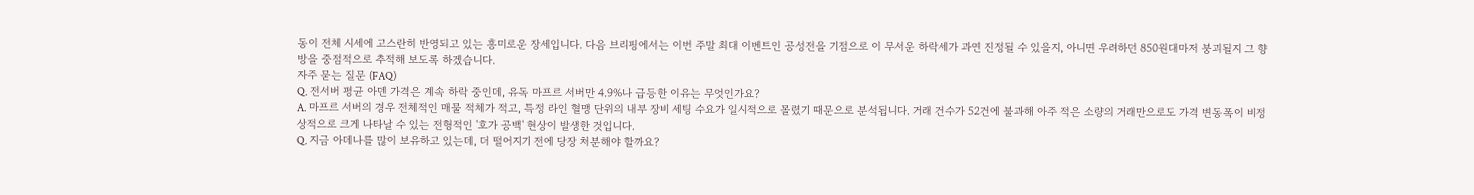동이 전체 시세에 고스란히 반영되고 있는 흥미로운 장세입니다. 다음 브리핑에서는 이번 주말 최대 이벤트인 공성전을 기점으로 이 무서운 하락세가 과연 진정될 수 있을지, 아니면 우려하던 850원대마저 붕괴될지 그 향방을 중점적으로 추적해 보도록 하겠습니다.
자주 묻는 질문 (FAQ)
Q. 전서버 평균 아덴 가격은 계속 하락 중인데, 유독 마프르 서버만 4.9%나 급등한 이유는 무엇인가요?
A. 마프르 서버의 경우 전체적인 매물 적체가 적고, 특정 라인 혈맹 단위의 내부 장비 세팅 수요가 일시적으로 몰렸기 때문으로 분석됩니다. 거래 건수가 52건에 불과해 아주 적은 소량의 거래만으로도 가격 변동폭이 비정상적으로 크게 나타날 수 있는 전형적인 '호가 공백' 현상이 발생한 것입니다.
Q. 지금 아데나를 많이 보유하고 있는데, 더 떨어지기 전에 당장 처분해야 할까요?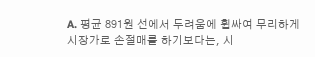A. 평균 891원 선에서 두려움에 휩싸여 무리하게 시장가로 손절매를 하기보다는, 시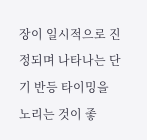장이 일시적으로 진정되며 나타나는 단기 반등 타이밍을 노리는 것이 좋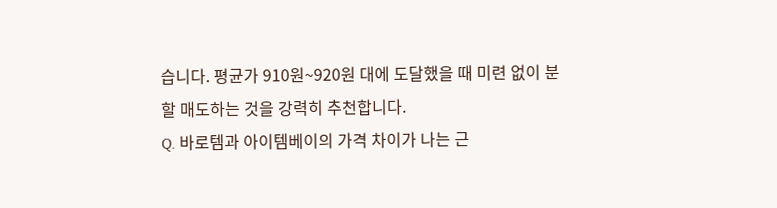습니다. 평균가 910원~920원 대에 도달했을 때 미련 없이 분할 매도하는 것을 강력히 추천합니다.
Q. 바로템과 아이템베이의 가격 차이가 나는 근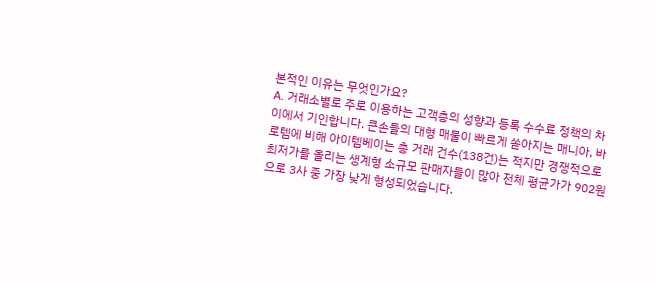본적인 이유는 무엇인가요?
A. 거래소별로 주로 이용하는 고객층의 성향과 등록 수수료 정책의 차이에서 기인합니다. 큰손들의 대형 매물이 빠르게 쏟아지는 매니아, 바로템에 비해 아이템베이는 총 거래 건수(138건)는 적지만 경쟁적으로 최저가를 올리는 생계형 소규모 판매자들이 많아 전체 평균가가 902원으로 3사 중 가장 낮게 형성되었습니다.